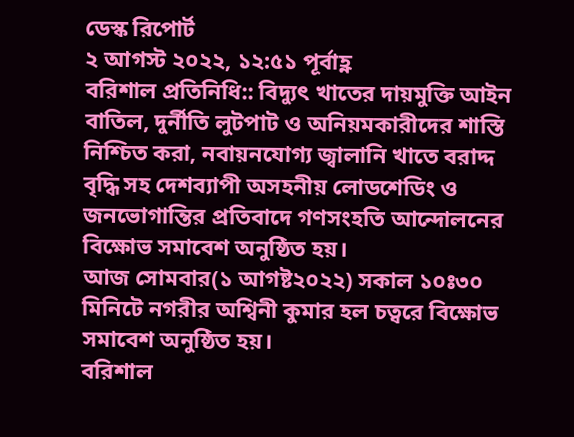ডেস্ক রিপোর্ট
২ আগস্ট ২০২২, ১২:৫১ পূর্বাহ্ণ
বরিশাল প্রতিনিধি:: বিদ্যুৎ খাতের দায়মুক্তি আইন বাতিল, দুর্নীতি লুটপাট ও অনিয়মকারীদের শাস্তি নিশ্চিত করা, নবায়নযোগ্য জ্বালানি খাতে বরাদ্দ বৃদ্ধি সহ দেশব্যাপী অসহনীয় লোডশেডিং ও জনভোগান্তির প্রতিবাদে গণসংহতি আন্দোলনের বিক্ষোভ সমাবেশ অনুষ্ঠিত হয়।
আজ সোমবার(১ আগষ্ট২০২২) সকাল ১০ঃ৩০ মিনিটে নগরীর অশ্বিনী কুমার হল চত্বরে বিক্ষোভ সমাবেশ অনুষ্ঠিত হয়।
বরিশাল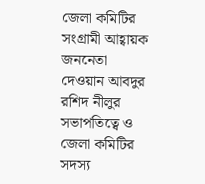জেলা কমিটির সংগ্রামী আহ্বায়ক জননেতা দেওয়ান আবদুর রশিদ নীলুর সভাপতিত্বে ও জেলা কমিটির সদস্য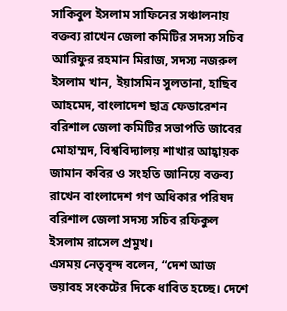সাকিবুল ইসলাম সাফিনের সঞ্চালনায় বক্তব্য রাখেন জেলা কমিটির সদস্য সচিব আরিফুর রহমান মিরাজ, সদস্য নজরুল ইসলাম খান, ইয়াসমিন সুলতানা, হাছিব আহমেদ, বাংলাদেশ ছাত্র ফেডারেশন বরিশাল জেলা কমিটির সভাপতি জাবের মোহাম্মদ, বিশ্ববিদ্যালয় শাখার আহ্বায়ক জামান কবির ও সংহতি জানিয়ে বক্তব্য রাখেন বাংলাদেশ গণ অধিকার পরিষদ বরিশাল জেলা সদস্য সচিব রফিকুল ইসলাম রাসেল প্রমুখ।
এসময় নেতৃবৃন্দ বলেন, “দেশ আজ ভয়াবহ সংকটের দিকে ধাবিত হচ্ছে। দেশে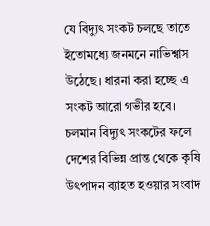যে বিদ্যুৎ সংকট চলছে তাতে ইতোমধ্যে জনমনে নাভিশ্বাস উঠেছে। ধারনা করা হচ্ছে এ সংকট আরো গভীর হবে। চলমান বিদ্যুৎ সংকটের ফলে দেশের বিভিন্ন প্রান্ত থেকে কৃষি উৎপাদন ব্যাহত হওয়ার সংবাদ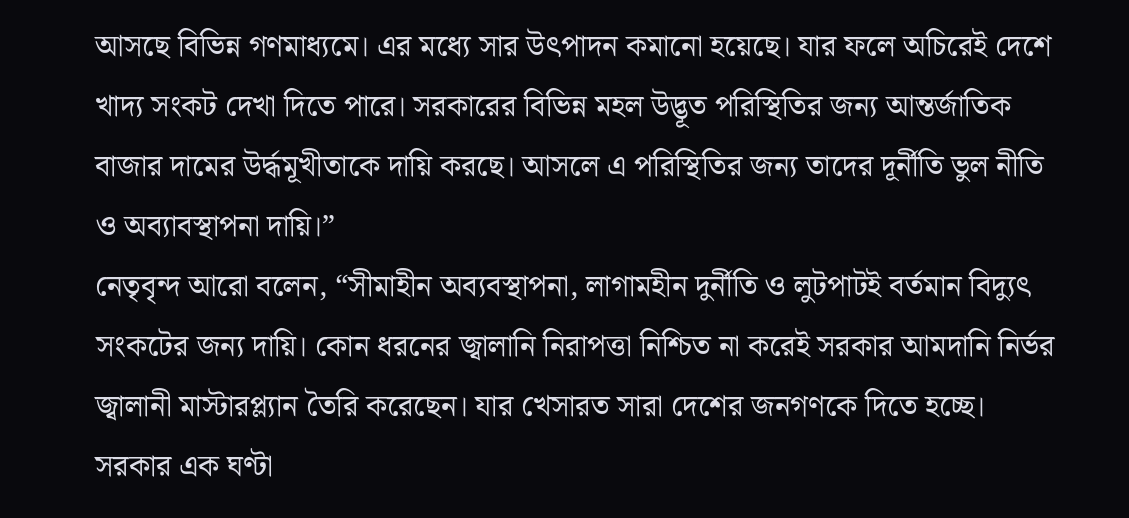আসছে বিভিন্ন গণমাধ্যমে। এর মধ্যে সার উৎপাদন কমানো হয়েছে। যার ফলে অচিরেই দেশে খাদ্য সংকট দেখা দিতে পারে। সরকারের বিভিন্ন মহল উদ্ভূত পরিস্থিতির জন্য আন্তর্জাতিক বাজার দামের উর্দ্ধমূখীতাকে দায়ি করছে। আসলে এ পরিস্থিতির জন্য তাদের দূর্নীতি ভুল নীতি ও অব্যাবস্থাপনা দায়ি।”
নেতৃবৃন্দ আরো বলেন, “সীমাহীন অব্যবস্থাপনা, লাগামহীন দুর্নীতি ও লুটপাটই বর্তমান বিদ্যুৎ সংকটের জন্য দায়ি। কোন ধরনের জ্বালানি নিরাপত্তা নিশ্চিত না করেই সরকার আমদানি নির্ভর জ্বালানী মাস্টারপ্ল্যান তৈরি করেছেন। যার খেসারত সারা দেশের জনগণকে দিতে হচ্ছে। সরকার এক ঘণ্টা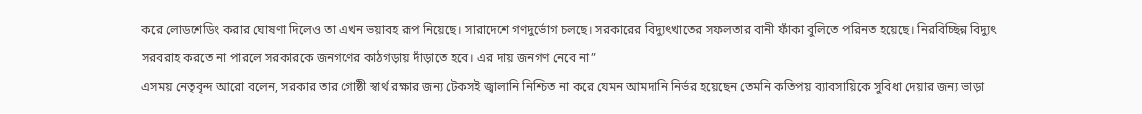করে লোডশেডিং করার ঘোষণা দিলেও তা এখন ভয়াবহ রূপ নিয়েছে। সারাদেশে গণদুর্ভোগ চলছে। সরকারের বিদ্যুৎখাতের সফলতার বানী ফাঁকা বুলিতে পরিনত হয়েছে। নিরবিচ্ছিন্ন বিদ্যুৎ সরবরাহ করতে না পারলে সরকারকে জনগণের কাঠগড়ায় দাঁড়াতে হবে। এর দায় জনগণ নেবে না”
এসময় নেতৃবৃন্দ আরো বলেন, সরকার তার গোষ্ঠী স্বার্থ রক্ষার জন্য টেকসই জ্বালানি নিশ্চিত না করে যেমন আমদানি নির্ভর হয়েছেন তেমনি কতিপয় ব্যাবসায়িকে সুবিধা দেয়ার জন্য ভাড়া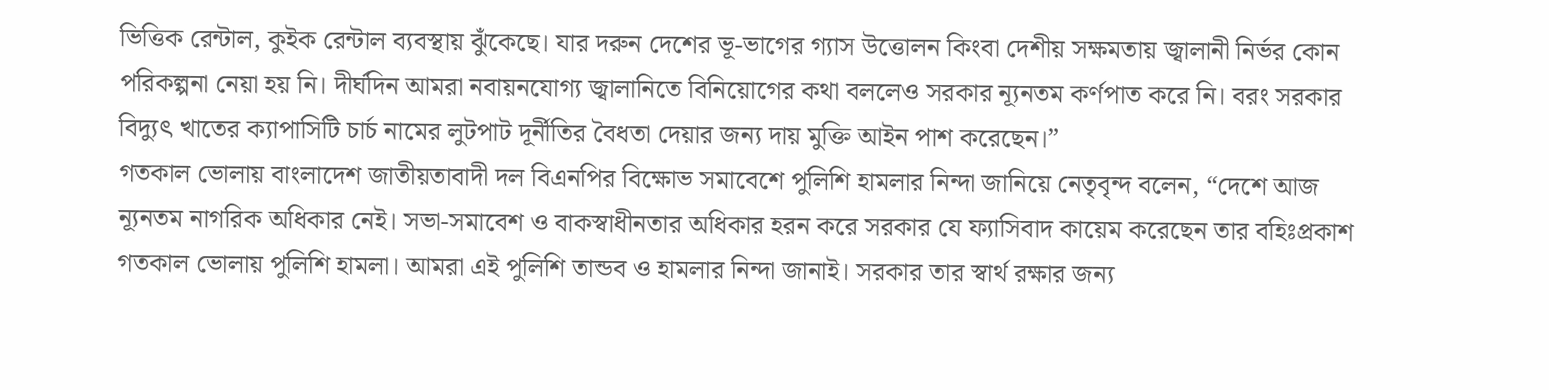ভিত্তিক রেন্টাল, কুইক রেন্টাল ব্যবস্থায় ঝুঁকেছে। যার দরুন দেশের ভূ-ভাগের গ্যাস উত্তোলন কিংবা দেশীয় সক্ষমতায় জ্বালানী নির্ভর কোন পরিকল্পনা নেয়া হয় নি। দীর্ঘদিন আমরা নবায়নযোগ্য জ্বালানিতে বিনিয়োগের কথা বললেও সরকার ন্যূনতম কর্ণপাত করে নি। বরং সরকার বিদ্যুৎ খাতের ক্যাপাসিটি চার্চ নামের লুটপাট দূর্নীতির বৈধতা দেয়ার জন্য দায় মুক্তি আইন পাশ করেছেন।”
গতকাল ভোলায় বাংলাদেশ জাতীয়তাবাদী দল বিএনপির বিক্ষোভ সমাবেশে পুলিশি হামলার নিন্দা জানিয়ে নেতৃবৃন্দ বলেন, “দেশে আজ ন্যূনতম নাগরিক অধিকার নেই। সভা-সমাবেশ ও বাকস্বাধীনতার অধিকার হরন করে সরকার যে ফ্যাসিবাদ কায়েম করেছেন তার বহিঃপ্রকাশ গতকাল ভোলায় পুলিশি হামলা। আমরা এই পুলিশি তান্ডব ও হামলার নিন্দা জানাই। সরকার তার স্বার্থ রক্ষার জন্য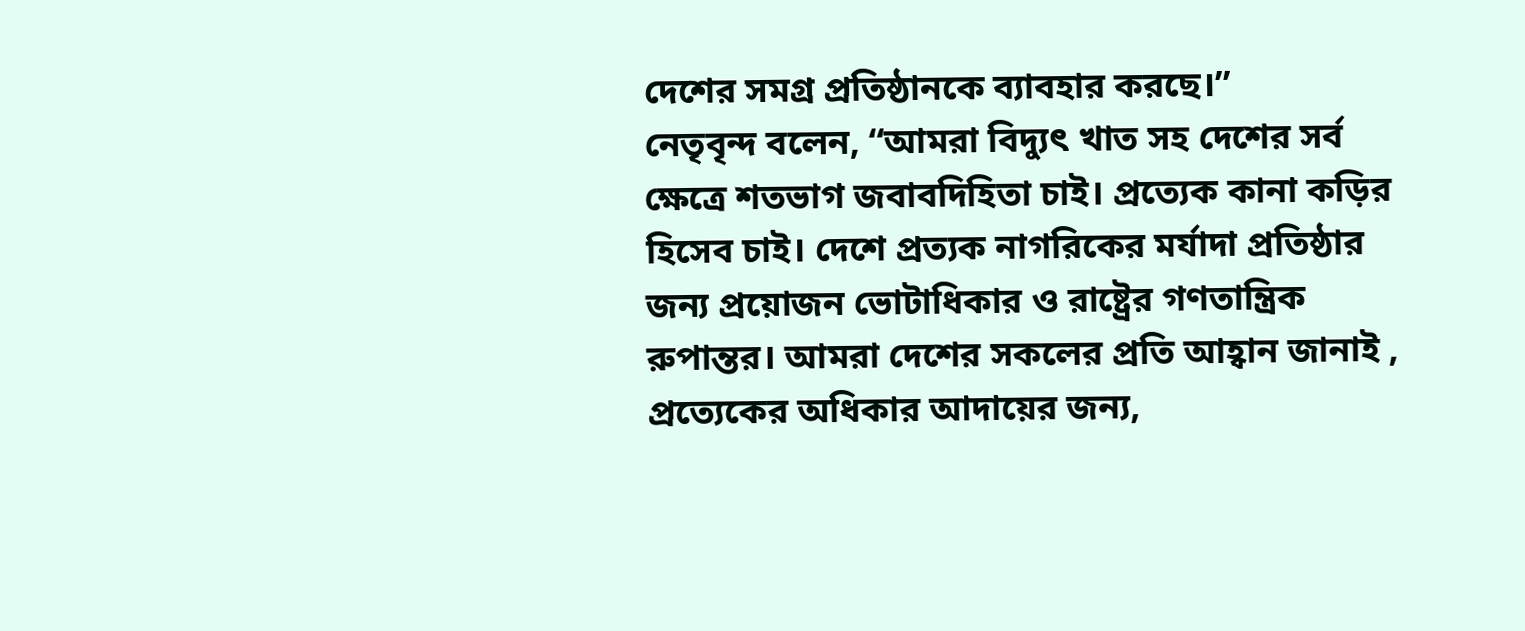দেশের সমগ্র প্রতিষ্ঠানকে ব্যাবহার করছে।”
নেতৃবৃন্দ বলেন, “আমরা বিদ্যুৎ খাত সহ দেশের সর্ব ক্ষেত্রে শতভাগ জবাবদিহিতা চাই। প্রত্যেক কানা কড়ির হিসেব চাই। দেশে প্রত্যক নাগরিকের মর্যাদা প্রতিষ্ঠার জন্য প্রয়োজন ভোটাধিকার ও রাষ্ট্রের গণতান্ত্রিক রুপান্তর। আমরা দেশের সকলের প্রতি আহ্বান জানাই , প্রত্যেকের অধিকার আদায়ের জন্য,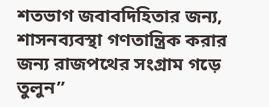শতভাগ জবাবদিহিতার জন্য, শাসনব্যবস্থা গণতান্ত্রিক করার জন্য রাজপথের সংগ্রাম গড়ে তুলুন”